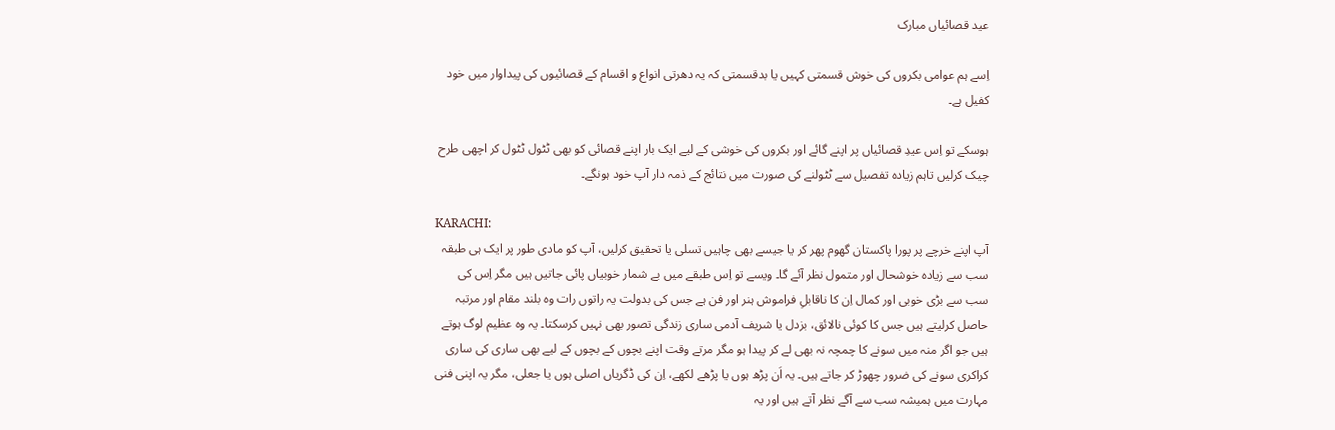عید قصائیاں مبارک

اِسے ہم عوامی بکروں کی خوش قسمتی کہیں یا بدقسمتی کہ یہ دھرتی انواع و اقسام کے قصائیوں کی پیداوار میں خود کفیل ہے۔

ہوسکے تو اِس عیدِ قصائیاں پر اپنے گائے اور بکروں کی خوشی کے لیے ایک بار اپنے قصائی کو بھی ٹٹول ٹٹول کر اچھی طرح چیک کرلیں تاہم زیادہ تفصیل سے ٹٹولنے کی صورت میں نتائج کے ذمہ دار آپ خود ہونگے۔

KARACHI:
آپ اپنے خرچے پر پورا پاکستان گھوم پھر کر یا جیسے بھی چاہیں تسلی یا تحقیق کرلیں، آپ کو مادی طور پر ایک ہی طبقہ سب سے زیادہ خوشحال اور متمول نظر آئے گا۔ ویسے تو اِس طبقے میں بے شمار خوبیاں پائی جاتیں ہیں مگر اِس کی سب سے بڑی خوبی اور کمال اِن کا ناقابلِ فراموش ہنر اور فن ہے جس کی بدولت یہ راتوں رات وہ بلند مقام اور مرتبہ حاصل کرلیتے ہیں جس کا کوئی نالائق، بزدل یا شریف آدمی ساری زندگی تصور بھی نہیں کرسکتا۔ یہ وہ عظیم لوگ ہوتے ہیں جو اگر منہ میں سونے کا چمچہ نہ بھی لے کر پیدا ہو مگر مرتے وقت اپنے بچوں کے بچوں کے لیے بھی ساری کی ساری کراکری سونے کی ضرور چھوڑ کر جاتے ہیں۔ یہ اَن پڑھ ہوں یا پڑھے لکھے، اِن کی ڈگریاں اصلی ہوں یا جعلی، مگر یہ اپنی فنی مہارت میں ہمیشہ سب سے آگے نظر آتے ہیں اور یہ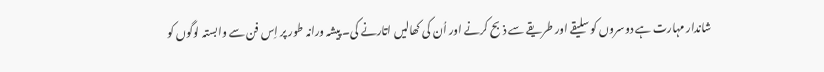شاندار مہارت ہے دوسروں کو سلیقے اور طریقے سے ذبح کرنے اور اُن کی کھالیں اتارنے کی۔ پیشہ ورانہ طور پر اِس فن سے وابستہ لوگوں کو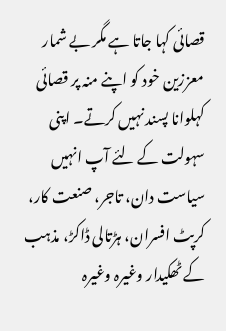قصائی کہا جاتا ہے مگر بے شمار معززین خود کو اپنے منہ پر قصائی کہلوانا پسند نہیں کرتے۔ اپنی سہولت کے لئے آپ انہیں سیاست دان، تاجر، صنعت کار، کرپٹ افسران، ہڑتالی ڈاکڑ، مذہب کے ٹھکیدار وغیرہ وغیرہ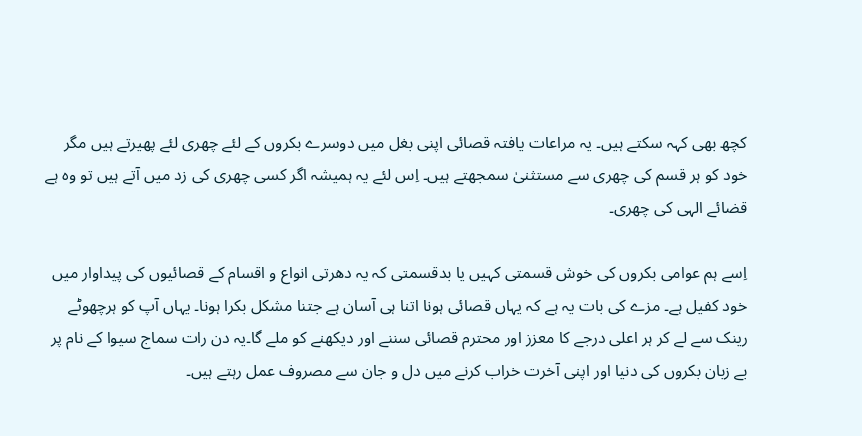کچھ بھی کہہ سکتے ہیں۔ یہ مراعات یافتہ قصائی اپنی بغل میں دوسرے بکروں کے لئے چھری لئے پھیرتے ہیں مگر خود کو ہر قسم کی چھری سے مستثنیٰ سمجھتے ہیں۔ اِس لئے یہ ہمیشہ اگر کسی چھری کی زد میں آتے ہیں تو وہ ہے قضائے الہی کی چھری۔

اِسے ہم عوامی بکروں کی خوش قسمتی کہیں یا بدقسمتی کہ یہ دھرتی انواع و اقسام کے قصائیوں کی پیداوار میں خود کفیل ہے۔ مزے کی بات یہ ہے کہ یہاں قصائی ہونا اتنا ہی آسان ہے جتنا مشکل بکرا ہونا۔ یہاں آپ کو ہرچھوٹے رینک سے لے کر ہر اعلی درجے کا معزز اور محترم قصائی سننے اور دیکھنے کو ملے گا۔یہ دن رات سماج سیوا کے نام پر بے زبان بکروں کی دنیا اور اپنی آخرت خراب کرنے میں دل و جان سے مصروف عمل رہتے ہیں۔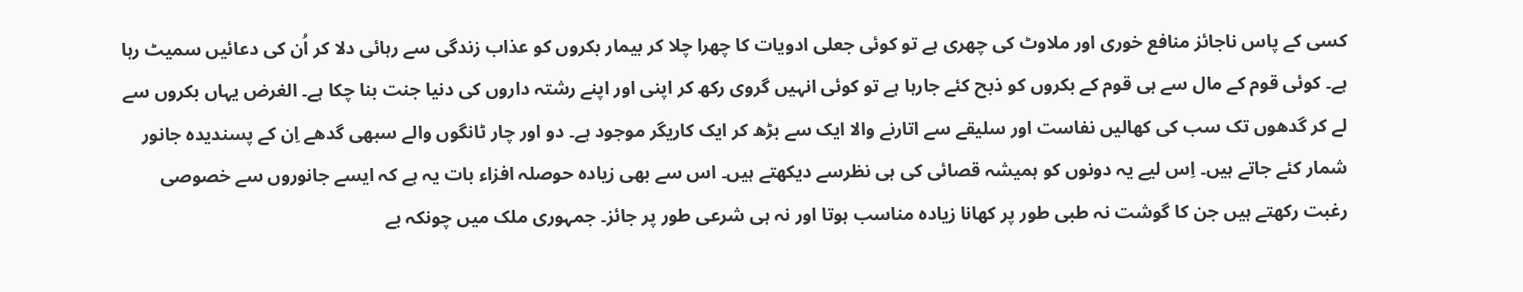کسی کے پاس ناجائز منافع خوری اور ملاوٹ کی چھری ہے تو کوئی جعلی ادویات کا چھرا چلا کر بیمار بکروں کو عذاب زندگی سے رہائی دلا کر اُن کی دعائیں سمیٹ رہا ہے۔ کوئی قوم کے مال سے ہی قوم کے بکروں کو ذبح کئے جارہا ہے تو کوئی انہیں گروی رکھ کر اپنی اور اپنے رشتہ داروں کی دنیا جنت بنا چکا ہے۔ الغرض یہاں بکروں سے لے کر گدھوں تک سب کی کھالیں نفاست اور سلیقے سے اتارنے والا ایک سے بڑھ کر ایک کاریگر موجود ہے۔ دو اور چار ٹانگوں والے سبھی گدھے اِن کے پسندیدہ جانور شمار کئے جاتے ہیں۔ اِس لیے یہ دونوں کو ہمیشہ قصائی کی ہی نظرسے دیکھتے ہیں۔ اس سے بھی زیادہ حوصلہ افزاء بات یہ ہے کہ ایسے جانوروں سے خصوصی رغبت رکھتے ہیں جن کا گوشت نہ طبی طور پر کھانا زیادہ مناسب ہوتا اور نہ ہی شرعی طور پر جائز۔ جمہوری ملک میں چونکہ بے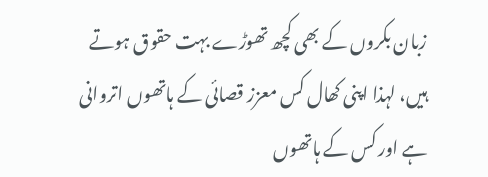زبان بکروں کے بھی کچھ تھوڑے بہت حقوق ہوتے ہیں، لہذا اپنی کھال کس معزز قصائی کے ہاتھوں اتروانی ہے اور کس کے ہاتھوں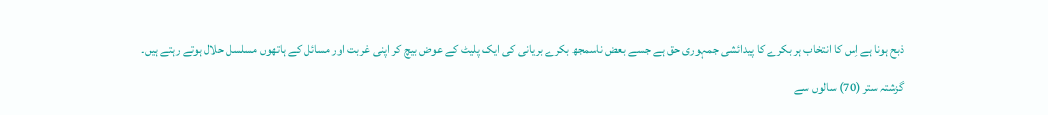ذبح ہونا ہے اِس کا انتخاب ہر بکرے کا پیدائشی جمہوری حق ہے جسے بعض ناسمجھ بکرے بریانی کی ایک پلیٹ کے عوض بیچ کر اپنی غربت اور مسائل کے ہاتھوں مسلسل حلال ہوتے رہتے ہیں۔

گزشتہ ستر (70) سالوں سے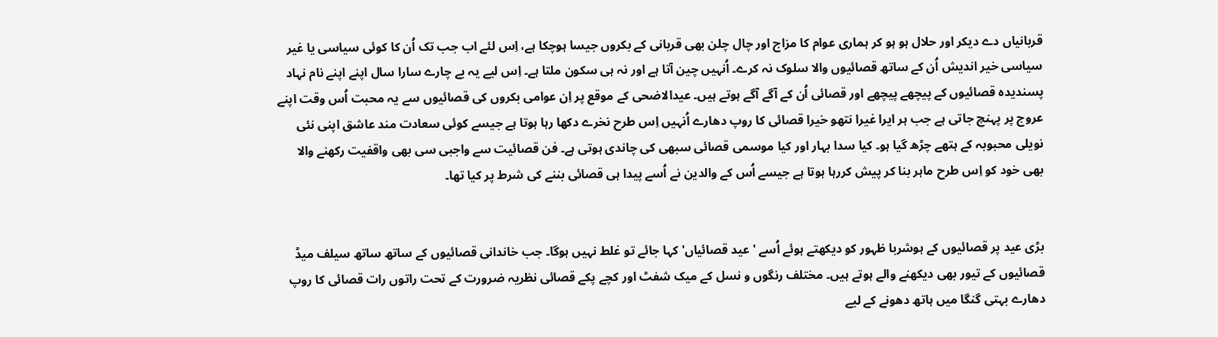قربانیاں دے دیکر اور حلال ہو ہو کر ہماری عوام کا مزاج اور چال چلن بھی قربانی کے بکروں جیسا ہوچکا ہے، اِس لئے اب جب تک اُن کا کوئی سیاسی یا غیر سیاسی خیر اندیش اُن کے ساتھ قصائیوں والا سلوک نہ کرے۔ اُنہیں چین آتا ہے اور نہ ہی سکون ملتا ہے۔ اِس لیے یہ بے چارے سارا سال اپنے اپنے نام نہاد پسندیدہ قصائیوں کے پیچھے پیچھے اور قصائی اُن کے آگے آگے ہوتے ہیں۔ عیدالاضحی کے موقع پر اِن عوامی بکروں کی قصائیوں سے یہ محبت اُس وقت اپنے عروج پر پہنچ جاتی ہے جب ہر ایرا غیرا نتھو خیرا قصائی کا روپ دھارے اُنہیں اِس طرح نخرے دکھا رہا ہوتا ہے جیسے کوئی سعادت مند عاشق اپنی نئی نویلی محبوبہ کے ہتھے چڑھ گیا ہو۔ کیا سدا بہار اور کیا موسمی قصائی سبھی کی چاندی ہوتی ہے۔ فن قصائیت سے واجبی سی بھی واقفیت رکھنے والا بھی خود کو اِس طرح ماہر بنا کر پیش کررہا ہوتا ہے جیسے اُس کے والدین نے اُسے پیدا ہی قصائی بننے کی شرط پر کیا تھا۔


بڑی عید پر قصائیوں کے ہوشربا ظہور کو دیکھتے ہوئے اُسے 'عید قصائیاں' کہا جائے تو غلط نہیں ہوگا۔ جب خاندانی قصائیوں کے ساتھ ساتھ سیلف میڈ قصائیوں کے تیور بھی دیکھنے والے ہوتے ہیں۔ مختلف رنگوں و نسل کے میک شفٹ اور کچے پکے قصائی نظریہ ضرورت کے تحت راتوں رات قصائی کا روپ دھارے بہتی گنگا میں ہاتھ دھونے کے لیے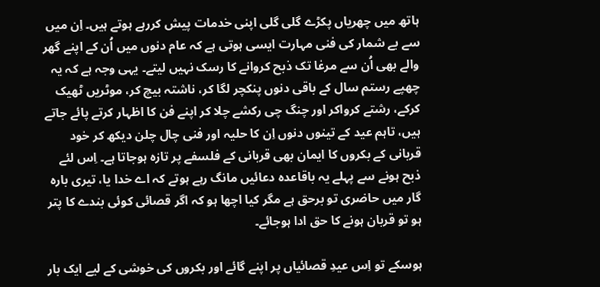ہاتھ میں چھریاں پکڑے گلی گلی اپنی خدمات پیش کررہے ہوتے ہیں۔ اِن میں سے بے شمار کی فنی مہارت ایسی ہوتی ہے کہ عام دنوں میں اُن کے اپنے گھر والے بھی اُن سے مرغا تک ذبح کروانے کا رسک نہیں لیتے۔ یہی وجہ ہے کہ یہ چھپے رستم سال کے باقی دنوں پنکچر لگا کر، ناشتہ بیچ کر، موٹریں ٹھیک کرکے، رشتے کرواکر اور چنگ چی رکشے چلا کر اپنے فن کا اظہار کرتے پائے جاتے ہیں، تاہم عید کے تینوں دنوں اِن کا حلیہ اور فنی چال چلن دیکھ کر خود قربانی کے بکروں کا ایمان بھی قربانی کے فلسفے پر تازہ ہوجاتا ہے۔ اِس لئے ذبح ہونے سے پہلے یہ باقاعدہ دعائیں مانگ رہے ہوتے کہ اے خدا یا، تیری بارہ گار میں حاضری تو برحق ہے مگر کیا اچھا ہو کہ اگر قصائی کوئی بندے کا پتر ہو تو قربان ہونے کا حق ادا ہوجائے۔

ہوسکے تو اِس عیدِ قصائیاں پر اپنے گائے اور بکروں کی خوشی کے لیے ایک بار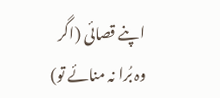اپنے قصائی (اگر وہ بُرا نہ منائے تو)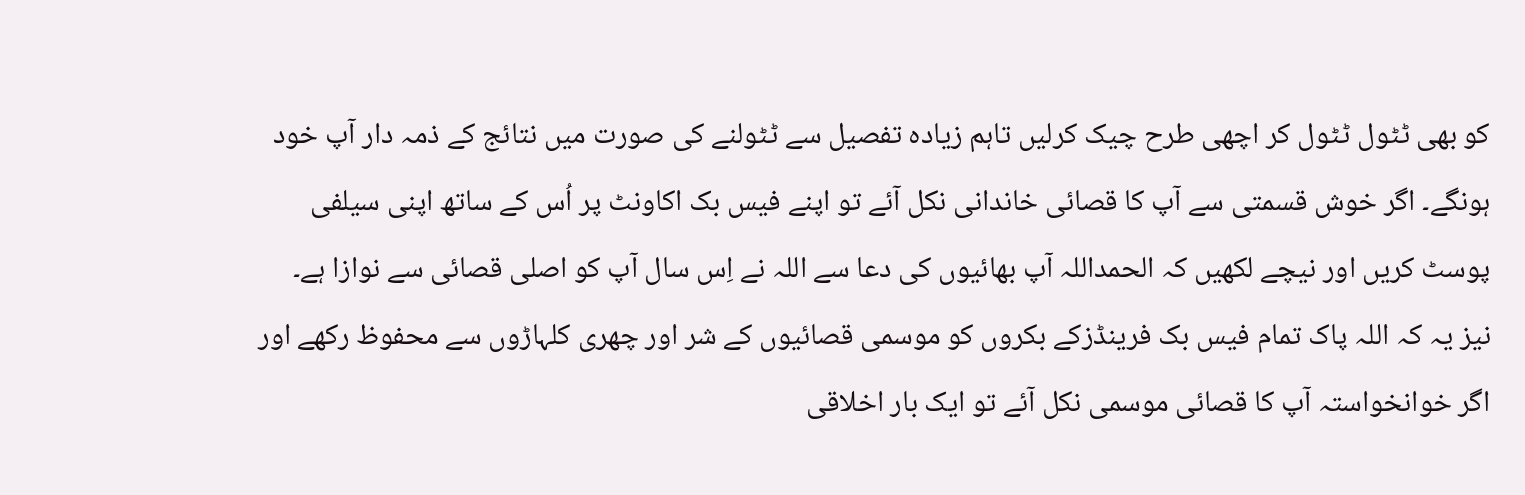کو بھی ٹٹول ٹٹول کر اچھی طرح چیک کرلیں تاہم زیادہ تفصیل سے ٹٹولنے کی صورت میں نتائج کے ذمہ دار آپ خود ہونگے۔ اگر خوش قسمتی سے آپ کا قصائی خاندانی نکل آئے تو اپنے فیس بک اکاونٹ پر اُس کے ساتھ اپنی سیلفی پوسٹ کریں اور نیچے لکھیں کہ الحمداللہ آپ بھائیوں کی دعا سے اللہ نے اِس سال آپ کو اصلی قصائی سے نوازا ہے۔ نیز یہ کہ اللہ پاک تمام فیس بک فرینڈزکے بکروں کو موسمی قصائیوں کے شر اور چھری کلہاڑوں سے محفوظ رکھے اور اگر خوانخواستہ آپ کا قصائی موسمی نکل آئے تو ایک بار اخلاقی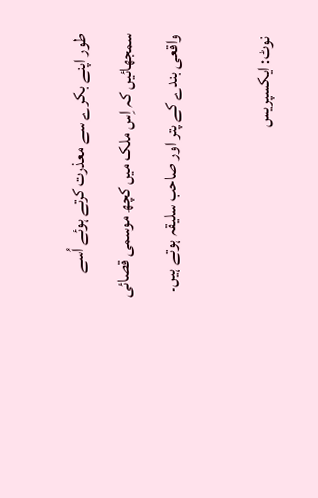طور اپنے بکرے سے معذرت کرتے ہوئے اُسے سمجھائیں کہ اِس ملک میں کچھ موسمی قصائی واقعی بندے کے پتر اور صاحب سلیقہ ہوتے ہیں۔

نوٹ: ایکسپریس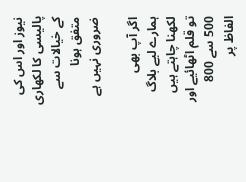نیوز اور اس کی پالیسی کا لکھاری کے خیالات سے متفق ہونا ضروری نہیں ہے

اگر آپ بھی ہمارے لیے بلاگ لکھنا چاہتے ہیں تو قلم اٹھائیے اور 500 سے 800 الفاظ پر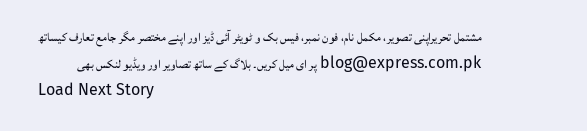مشتمل تحریراپنی تصویر، مکمل نام، فون نمبر، فیس بک و ٹویٹر آئی ڈیز اور اپنے مختصر مگر جامع تعارف کیساتھ blog@express.com.pk پر ای میل کریں۔ بلاگ کے ساتھ تصاویر اور ویڈیو لنکس بھی
Load Next Story